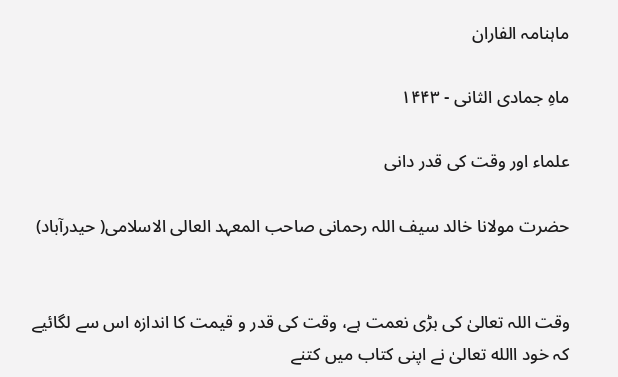ماہنامہ الفاران

ماہِ جمادی الثانی - ۱۴۴۳

علماء اور وقت کی قدر دانی

حضرت مولانا خالد سیف اللہ رحمانی صاحب المعہد العالی الاسلامی( حیدرآباد)


وقت اللہ تعالیٰ کی بڑی نعمت ہے، وقت کی قدر و قیمت کا اندازہ اس سے لگائیے کہ خود االله تعالیٰ نے اپنی کتاب میں کتنے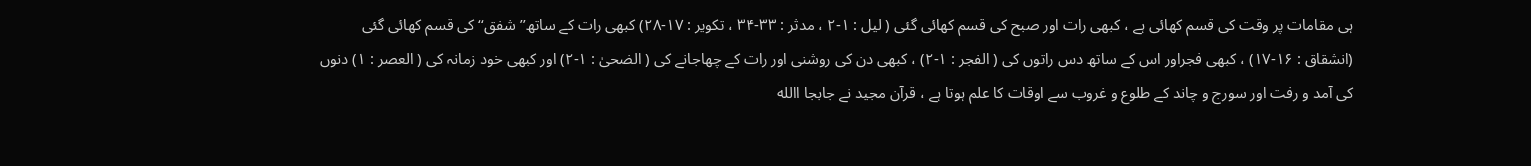ہی مقامات پر وقت کی قسم کھائی ہے ، کبھی رات اور صبح کی قسم کھائی گئی ( لیل : ۱-۲ ، مدثر : ۳۳-۳۴ ، تکویر : ۱۷-۲۸) کبھی رات کے ساتھ’’ شفق‘‘ کی قسم کھائی گئی (انشقاق : ۱۶-۱۷) ، کبھی فجراور اس کے ساتھ دس راتوں کی ( الفجر : ۱-۲) ، کبھی دن کی روشنی اور رات کے چھاجانے کی ( الضحیٰ : ۱-۲) اور کبھی خود زمانہ کی ( العصر : ۱) دنوں کی آمد و رفت اور سورج و چاند کے طلوع و غروب سے اوقات کا علم ہوتا ہے ، قرآن مجید نے جابجا االله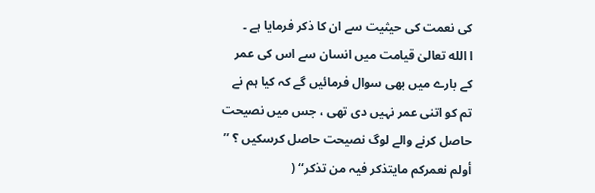کی نعمت کی حیثیت سے ان کا ذکر فرمایا ہے ۔
ا الله تعالیٰ قیامت میں انسان سے اس کی عمر کے بارے میں بھی سوال فرمائیں گے کہ کیا ہم نے تم کو اتنی عمر نہیں دی تھی ، جس میں نصیحت حاصل کرنے والے لوگ نصیحت حاصل کرسکیں ؟ ’’ أولم نعمرکم مایتذکر فیہ من تذکر‘‘ (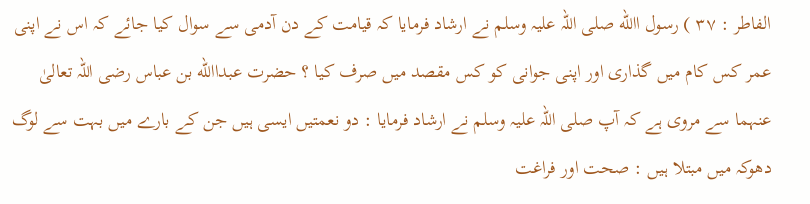الفاطر : ۳۷ ) رسول االله صلی اللہ علیہ وسلم نے ارشاد فرمایا کہ قیامت کے دن آدمی سے سوال کیا جائے کہ اس نے اپنی عمر کس کام میں گذاری اور اپنی جوانی کو کس مقصد میں صرف کیا ؟ حضرت عبداالله بن عباس رضی اللہ تعالیٰ عنہما سے مروی ہے کہ آپ صلی اللہ علیہ وسلم نے ارشاد فرمایا : دو نعمتیں ایسی ہیں جن کے بارے میں بہت سے لوگ دھوکہ میں مبتلا ہیں : صحت اور فراغت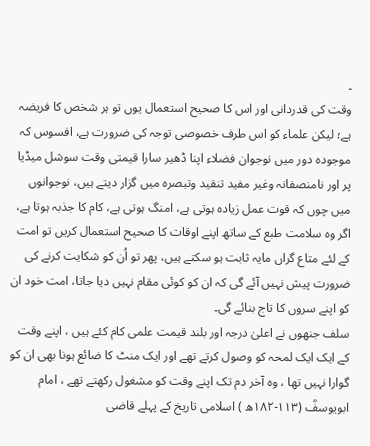۔
وقت کی قدردانی اور اس کا صحیح استعمال یوں تو ہر شخص کا فریضہ ہے؛ لیکن علماء کو اس طرف خصوصی توجہ کی ضرورت ہے، افسوس کہ موجودہ دور میں نوجوان فضلاء اپنا ڈھیر سارا قیمتی وقت سوشل میڈیا پر اور نامنصفانہ وغیر مفید تنقید وتبصرہ میں گزار دیتے ہیں، نوجوانوں میں چوں کہ قوت عمل زیادہ ہوتی ہے، امنگ ہوتی ہے، کام کا جذبہ ہوتا ہے، اگر وہ سلامت طبع کے ساتھ اپنے اوقات کا صحیح استعمال کریں تو امت کے لئے متاع گراں مایہ ثابت ہو سکتے ہیں، پھر تو اُن کو شکایت کرنے کی ضرورت پیش نہیں آئے گی کہ ان کو کوئی مقام نہیں دیا جاتا، امت خود ان کو اپنے سروں کا تاج بنائے گی۔
سلف جنھوں نے اعلیٰ درجہ اور بلند قیمت علمی کام کئے ہیں ، اپنے وقت کے ایک ایک لمحہ کو وصول کرتے تھے اور ایک منٹ کا ضائع ہونا بھی ان کو گوارا نہیں تھا ، وہ آخر دم تک اپنے وقت کو مشغول رکھتے تھے ، امام ابویوسفؒ (۱۱۳-۱۸۲ھ ) اسلامی تاریخ کے پہلے قاضی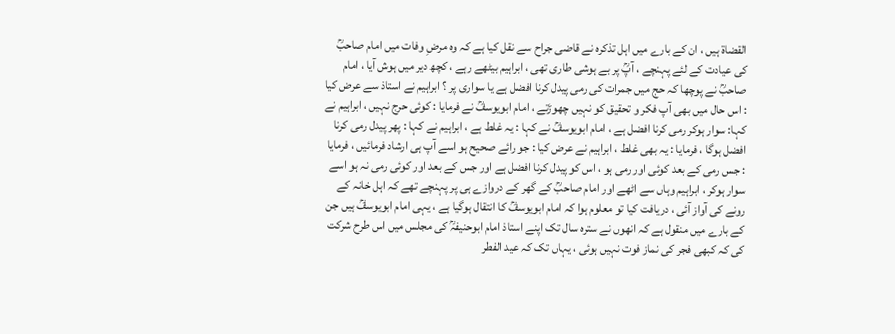القضاۃ ہیں ، ان کے بارے میں اہل تذکرہ نے قاضی جراح سے نقل کیا ہے کہ وہ مرضِ وفات میں امام صاحبؒ کی عیادت کے لئے پہنچے ، آپؒ پر بے ہوشی طاری تھی ، ابراہیم بیٹھے رہے ، کچھ دیر میں ہوش آیا ، امام صاحبؒ نے پوچھا کہ حج میں جمرات کی رمی پیدل کرنا افضل ہے یا سواری پر ؟ ابراہیم نے استاذ سے عرض کیا : اس حال میں بھی آپ فکر و تحقیق کو نہیں چھوڑتے ، امام ابویوسفؒ نے فرمایا : کوئی حرج نہیں ، ابراہیم نے کہا: سوار ہوکر رمی کرنا افضل ہے ، امام ابویوسفؒ نے کہا : یہ غلط ہے ، ابراہیم نے کہا : پھر پیدل رمی کرنا افضل ہوگا ، فرمایا : یہ بھی غلط ، ابراہیم نے عرض کیا : جو رائے صحیح ہو اسے آپ ہی ارشاد فرمائیں ، فرمایا : جس رمی کے بعد کوئی اور رمی ہو ، اس کو پیدل کرنا افضل ہے اور جس کے بعد اور کوئی رمی نہ ہو اسے سوار ہوکر ، ابراہیم وہاں سے اٹھے اور امام صاحبؒ کے گھر کے دروازے ہی پر پہنچے تھے کہ اہل خانہ کے رونے کی آواز آئی ، دریافت کیا تو معلوم ہوا کہ امام ابویوسفؒ کا انتقال ہوگیا ہے ، یہی امام ابویوسفؒ ہیں جن کے بارے میں منقول ہے کہ انھوں نے سترہ سال تک اپنے استاذ امام ابوحنیفہؒ کی مجلس میں اس طرح شرکت کی کہ کبھی فجر کی نماز فوت نہیں ہوئی ، یہاں تک کہ عید الفطر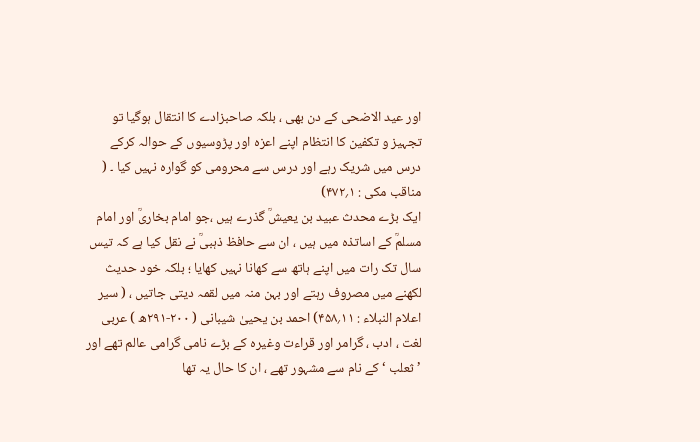اور عید الاضحی کے دن بھی ، بلکہ صاحبزادے کا انتقال ہوگیا تو تجہیز و تکفین کا انتظام اپنے اعزہ اور پڑوسیوں کے حوالہ کرکے درس میں شریک رہے اور درس سے محرومی کو گوارہ نہیں کیا ۔ ( مناقب مکی : ۱؍۴۷۲)
ایک بڑے محدث عبید بن یعیشؒ گذرے ہیں ،جو امام بخاریؒ اور امام مسلمؒ کے اساتذہ میں ہیں ، ان سے حافظ ذہبیؒ نے نقل کیا ہے کہ تیس سال تک رات میں اپنے ہاتھ سے کھانا نہیں کھایا ؛ بلکہ خود حدیث لکھنے میں مصروف رہتے اور بہن منہ میں لقمہ دیتی جاتیں ، ( سیر اعلام النبلاء : ۱۱؍۴۵۸) احمد بن یحییٰ شیبانی ( ۲۰۰-۲۹۱ھ ) عربی لغت ، ادب ، گرامر اور قراءت وغیرہ کے بڑے نامی گرامی عالم تھے اور ’ ثعلب ‘ کے نام سے مشہور تھے ، ان کا حال یہ تھا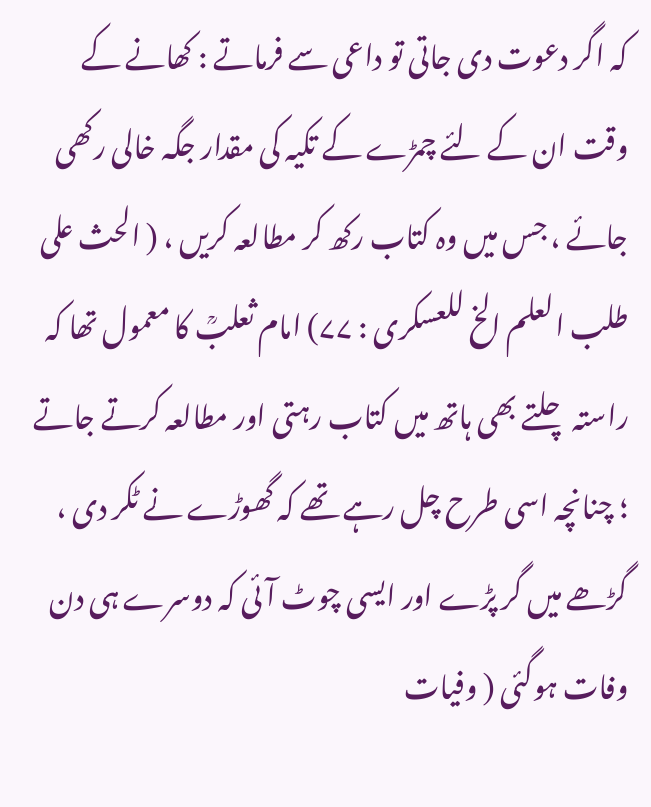کہ اگر دعوت دی جاتی تو داعی سے فرماتے : کھانے کے وقت ان کے لئے چمڑے کے تکیہ کی مقدار جگہ خالی رکھی جائے ، جس میں وہ کتاب رکھ کر مطالعہ کریں ، ( الحث علی طلب العلم الخ للعسکری : ۷۷) امام ثعلبؒ کا معمول تھا کہ راستہ چلتے بھی ہاتھ میں کتاب رہتی اور مطالعہ کرتے جاتے ؛ چنانچہ اسی طرح چل رہے تھے کہ گھوڑے نے ٹکر دی ، گڑھے میں گر پڑے اور ایسی چوٹ آئی کہ دوسرے ہی دن وفات ہوگئی ( وفیات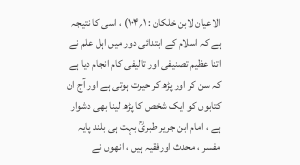الاعیان لابن خلکان : ۱؍۱۰۴) ، اسی کا نتیجہ ہے کہ اسلام کے ابتدائی دور میں اہل علم نے اتنا عظیم تصنیفی اور تالیفی کام انجام دیا ہے کہ سن کر اور پڑھ کر حیرت ہوتی ہے اور آج ان کتابوں کو ایک شخص کا پڑھ لینا بھی دشوار ہے ، امام ابن جریر طبریؒ بہت ہی بلند پایہ مفسر ، محدث اورفقیہ ہیں ، انھوں نے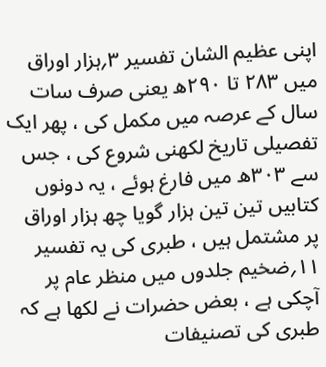اپنی عظیم الشان تفسیر ۳؍ہزار اوراق میں ٢٨٣ تا ۲۹۰ھ یعنی صرف سات سال کے عرصہ میں مکمل کی ، پھر ایک تفصیلی تاریخ لکھنی شروع کی ، جس سے ۳۰۳ھ میں فارغ ہوئے ، یہ دونوں کتابیں تین تین ہزار گویا چھ ہزار اوراق پر مشتمل ہیں ، طبری کی یہ تفسیر ۱۱؍ضخیم جلدوں میں منظر عام پر آچکی ہے ، بعض حضرات نے لکھا ہے کہ طبری کی تصنیفات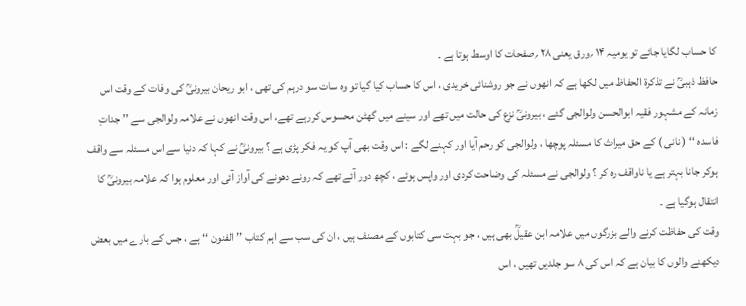کا حساب لگایا جائے تو یومیہ ۱۴ ؍ورق یعنی ۲۸ ؍صفحات کا اوسط ہوتا ہے ۔
حافظ ذہبیؒ نے تذکرۃ الحفاظ میں لکھا ہے کہ انھوں نے جو روشنائی خریدی ، اس کا حساب کیا گیا تو وہ سات سو درہم کی تھی ، ابو ریحان بیرونیؒ کی وفات کے وقت اس زمانہ کے مشہور فقیہ ابوالحسن ولوالجی گئے ، بیرونیؒ نزع کی حالت میں تھے اور سینے میں گھٹن محسوس کررہے تھے، اس وقت انھوں نے علامہ ولوالجی سے ’’ جداتِ فاسدہ ‘‘ ( نانی ) کے حق میراث کا مسئلہ پوچھا ، ولوالجی کو رحم آیا اور کہنے لگے : اس وقت بھی آپ کو یہ فکر پڑی ہے ؟ بیرونیؒ نے کہا کہ دنیا سے اس مسئلہ سے واقف ہوکر جانا بہتر ہے یا ناواقف رہ کر ؟ ولوالجی نے مسئلہ کی وضاحت کردی اور واپس ہوئے ، کچھ دور آئے تھے کہ رونے دھونے کی آواز آئی اور معلوم ہوا کہ علامہ بیرونیؒ کا انتقال ہوگیا ہے ۔
وقت کی حفاظت کرنے والے بزرگوں میں علامہ ابن عقیلؒ بھی ہیں ، جو بہت سی کتابوں کے مصنف ہیں ، ان کی سب سے اہم کتاب ’’ الفنون ‘‘ ہے ، جس کے بارے میں بعض دیکھنے والوں کا بیان ہے کہ اس کی ۸ سو جلدیں تھیں ، اس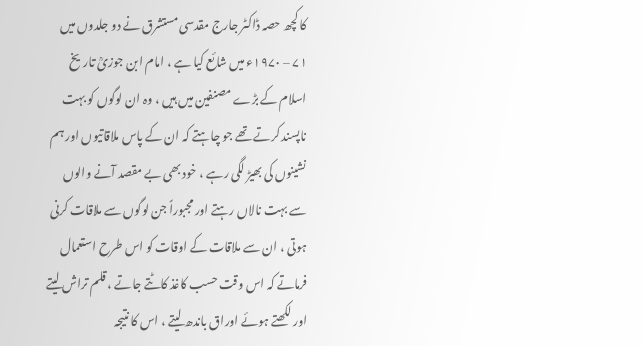کا کچھ حصہ ڈاکٹر جارج مقدسی مستشرق نے دو جلدوں میں ۷۱ – ۱۹۷۰ء میں شائع کیا ہے ، امام ابن جوزیؒ تاریخ اسلام کے بڑے مصنفین میں ہیں ، وہ ان لوگوں کو بہت ناپسند کرتے تھے جو چاہتے کہ ان کے پاس ملاقاتیوں اور ہم نشینوں کی بھیڑ لگی رہے ، خود بھی بے مقصد آنے والوں سے بہت نالاں رہتے اور مجبوراً جن لوگوں سے ملاقات کرنی ہوتی ، ان سے ملاقات کے اوقات کو اس طرح استعمال فرماتے کہ اس وقت حسب کاغذ کاٹتے جاتے ، قلم تراش لیتے اور لکھتے ہوئے اوراق باندھ لیتے ، اس کا نتیجہ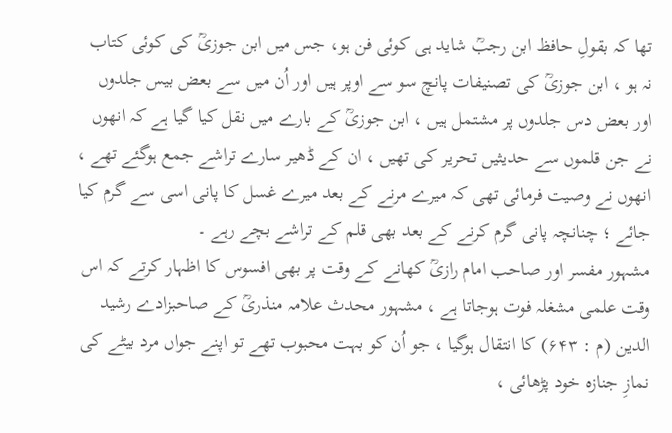تھا کہ بقولِ حافظ ابن رجبؒ شاید ہی کوئی فن ہو، جس میں ابن جوزیؒ کی کوئی کتاب نہ ہو ، ابن جوزیؒ کی تصنیفات پانچ سو سے اوپر ہیں اور اُن میں سے بعض بیس جلدوں اور بعض دس جلدوں پر مشتمل ہیں ، ابن جوزیؒ کے بارے میں نقل کیا گیا ہے کہ انھوں نے جن قلموں سے حدیثیں تحریر کی تھیں ، ان کے ڈھیر سارے تراشے جمع ہوگئے تھے ، انھوں نے وصیت فرمائی تھی کہ میرے مرنے کے بعد میرے غسل کا پانی اسی سے گرم کیا جائے ؛ چنانچہ پانی گرم کرنے کے بعد بھی قلم کے تراشے بچے رہے ۔
مشہور مفسر اور صاحب امام رازیؒ کھانے کے وقت پر بھی افسوس کا اظہار کرتے کہ اس وقت علمی مشغلہ فوت ہوجاتا ہے ، مشہور محدث علامہ منذریؒ کے صاحبزادے رشید الدین (م : ۶۴۳) کا انتقال ہوگیا ، جو اُن کو بہت محبوب تھے تو اپنے جواں مرد بیٹے کی نمازِ جنازہ خود پڑھائی ،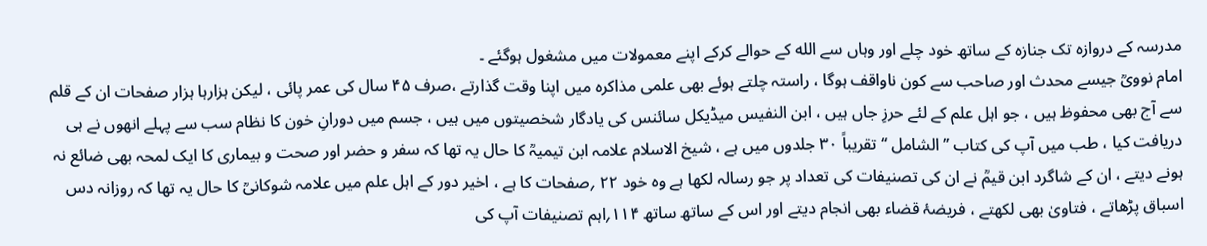مدرسہ کے دروازہ تک جنازہ کے ساتھ خود چلے اور وہاں سے الله کے حوالے کرکے اپنے معمولات میں مشغول ہوگئے ۔
امام نوویؒ جیسے محدث اور صاحب سے کون ناواقف ہوگا ، راستہ چلتے ہوئے بھی علمی مذاکرہ میں اپنا وقت گذارتے ،صرف ۴۵ سال کی عمر پائی ، لیکن ہزارہا ہزار صفحات ان کے قلم سے آج بھی محفوظ ہیں ، جو اہل علم کے لئے حرزِ جاں ہیں ، ابن النفیس میڈیکل سائنس کی یادگار شخصیتوں میں ہیں ، جسم میں دورانِ خون کا نظام سب سے پہلے انھوں نے ہی دریافت کیا ، طب میں آپ کی کتاب ’’ الشامل ‘‘ تقریباً ۳۰ جلدوں میں ہے ، شیخ الاسلام علامہ ابن تیمیہؒ کا حال یہ تھا کہ سفر و حضر اور صحت و بیماری کا ایک لمحہ بھی ضائع نہ ہونے دیتے ، ان کے شاگرد ابن قیمؒ نے ان کی تصنیفات کی تعداد پر جو رسالہ لکھا ہے وہ خود ۲۲ ؍صفحات کا ہے ، اخیر دور کے اہل علم میں علامہ شوکانیؒ کا حال یہ تھا کہ روزانہ دس اسباق پڑھاتے ، فتاویٰ بھی لکھتے ، فریضۂ قضاء بھی انجام دیتے اور اس کے ساتھ ساتھ ۱۱۴؍اہم تصنیفات آپ کی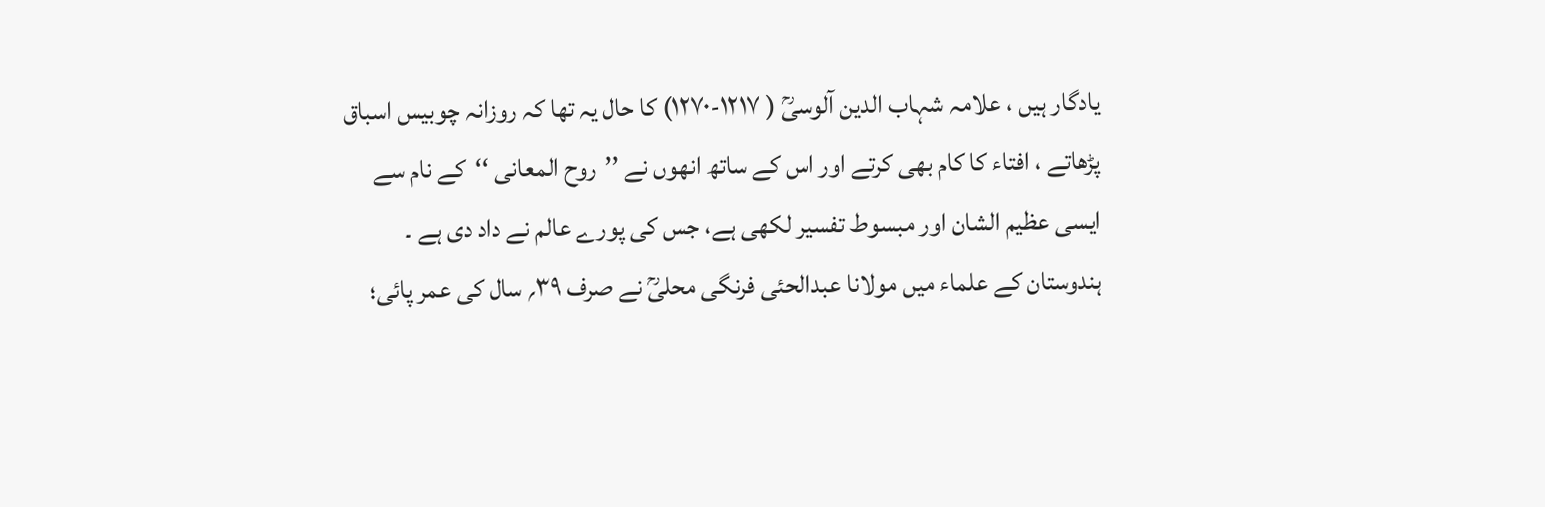یادگار ہیں ، علامہ شہاب الدین آلوسیؒ ( ۱۲۱۷-۱۲۷۰) کا حال یہ تھا کہ روزانہ چوبیس اسباق پڑھاتے ، افتاء کا کام بھی کرتے اور اس کے ساتھ انھوں نے ’’روح المعانی ‘‘کے نام سے ایسی عظیم الشان اور مبسوط تفسیر لکھی ہے، جس کی پورے عالم نے داد دی ہے ۔
ہندوستان کے علماء میں مولانا عبدالحئی فرنگی محلیؒ نے صرف ۳۹؍ سال کی عمر پائی؛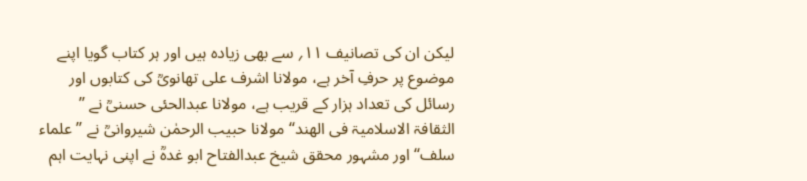لیکن ان کی تصانیف ۱۱؍ سے بھی زیادہ ہیں اور ہر کتاب گویا اپنے موضوع پر حرفِ آخر ہے، مولانا اشرف علی تھانویؒ کی کتابوں اور رسائل کی تعداد ہزار کے قریب ہے، مولانا عبدالحئی حسنیؒ نے ’’ الثقافۃ الاسلامیۃ فی الھند‘‘ مولانا حبیب الرحمٰن شیروانیؒ نے ’’ علماء سلف‘‘ اور مشہور محقق شیخ عبدالفتاح ابو غدہؒ نے اپنی نہایت اہم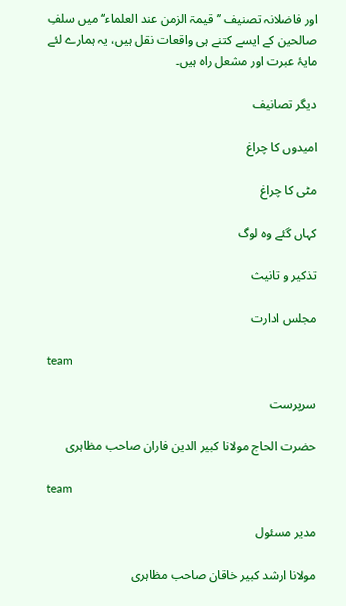اور فاضلانہ تصنیف ’’ قیمۃ الزمن عند العلماء‘‘ میں سلفِ صالحین کے ایسے کتنے ہی واقعات نقل ہیں، یہ ہمارے لئے مایۂ عبرت اور مشعل راہ ہیں۔

دیگر تصانیف

امیدوں کا چراغ

مٹی کا چراغ

کہاں گئے وہ لوگ

تذکیر و تانیث

مجلس ادارت

team

سرپرست

حضرت الحاج مولانا کبیر الدین فاران صاحب مظاہری

team

مدیر مسئول

مولانا ارشد کبیر خاقان صاحب مظاہری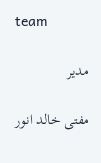team

مدیر

مفتی خالد انور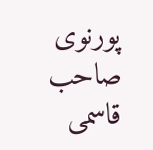پورنوی صاحب قاسمی